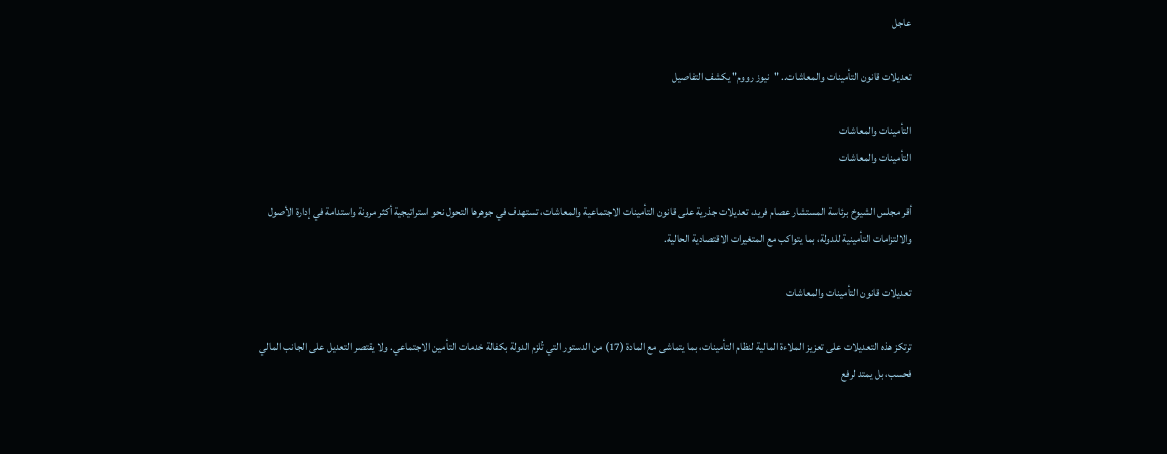عاجل

تعديلات قانون التأمينات والمعاشات.. "نيوز رووم" يكشف التفاصيل

التأمينات والمعاشات
التأمينات والمعاشات

أقر مجلس الشيوخ برئاسة المستشار عصام فريد، تعديلات جذرية على قانون التأمينات الاجتماعية والمعاشات، تستهدف في جوهرها التحول نحو استراتيجية أكثر مرونة واستدامة في إدارة الأصول والالتزامات التأمينية للدولة، بما يتواكب مع المتغيرات الاقتصادية الحالية.

تعديلات قانون التأمينات والمعاشات

ترتكز هذه التعديلات على تعزيز الملاءة المالية لنظام التأمينات، بما يتماشى مع المادة (17) من الدستور التي تُلزم الدولة بكفالة خدمات التأمين الاجتماعي. ولا يقتصر التعديل على الجانب المالي فحسب، بل يمتد لرفع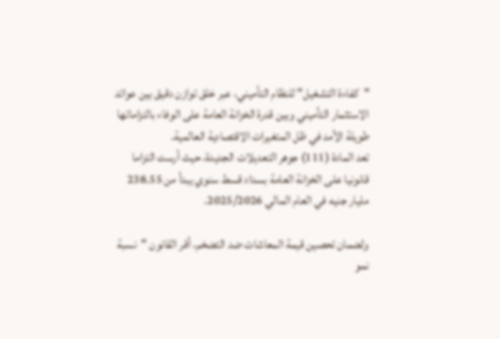"كفاءة التشغيل" للنظام التأميني، عبر خلق توازن دقيق بين عوائد الاستثمار التأميني وبين قدرة الخزانة العامة على الوفاء بالتزاماتها طويلة الأمد في ظل المتغيرات الاقتصادية العالمية.
تعد المادة (111) جوهر التعديلات الجديدة، حيث أرست التزاما قانونيا على الخزانة العامة بسداد قسط سنوي يبدأ من 238.55 مليار جنيه في العام المالي 2025/2026.

ولضمان تحصين قيمة المعاشات ضد التضخم، أقر القانون "نسبة نمو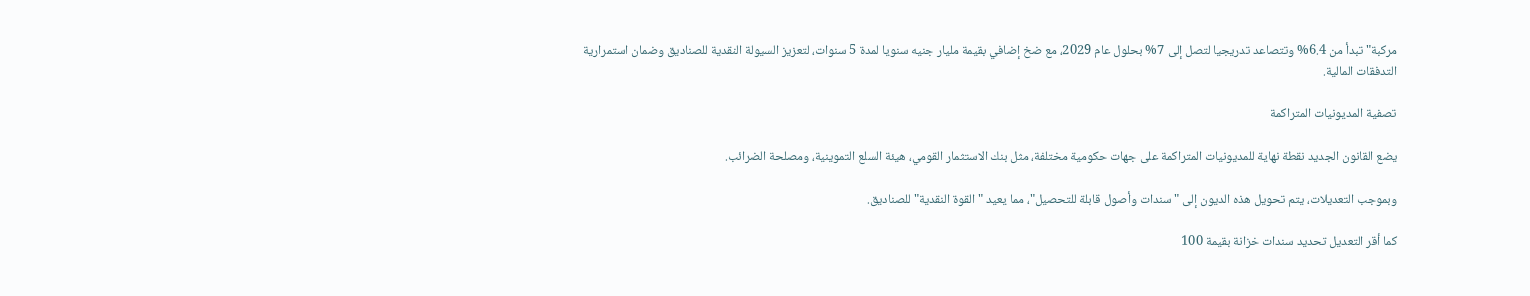مركبة" تبدأ من 6.4% وتتصاعد تدريجيا لتصل إلى 7% بحلول عام 2029، مع ضخ إضافي بقيمة مليار جنيه سنويا لمدة 5 سنوات، لتعزيز السيولة النقدية للصناديق وضمان استمرارية التدفقات المالية.

تصفية المديونيات المتراكمة

يضع القانون الجديد نقطة نهاية للمديونيات المتراكمة على جهات حكومية مختلفة، مثل بنك الاستثمار القومي، هيئة السلع التموينية، ومصلحة الضرائب.

وبموجب التعديلات، يتم تحويل هذه الديون إلى "سندات وأصول قابلة للتحصيل"، مما يعيد "القوة النقدية" للصناديق.

كما أقر التعديل تحديد سندات خزانة بقيمة 100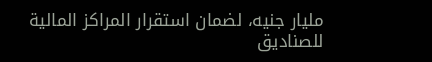مليار جنيه، لضمان استقرار المراكز المالية للصناديق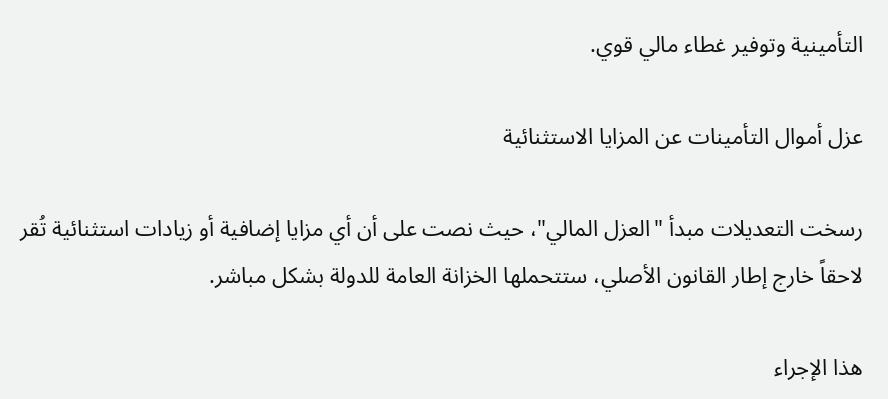التأمينية وتوفير غطاء مالي قوي.

عزل أموال التأمينات عن المزايا الاستثنائية

رسخت التعديلات مبدأ "العزل المالي"، حيث نصت على أن أي مزايا إضافية أو زيادات استثنائية تُقر لاحقاً خارج إطار القانون الأصلي، ستتحملها الخزانة العامة للدولة بشكل مباشر.

هذا الإجراء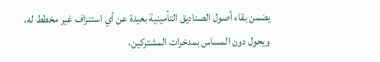يضمن بقاء أصول الصناديق التأمينية بعيدة عن أي استنزاف غير مخطط له، ويحول دون المساس بمدخرات المشتركين،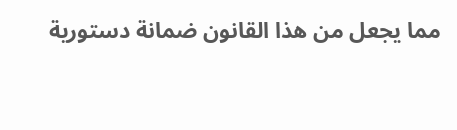مما يجعل من هذا القانون ضمانة دستورية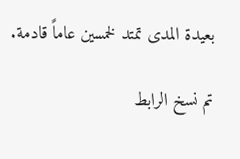بعيدة المدى تمتد لخمسين عاماً قادمة.

تم نسخ الرابط